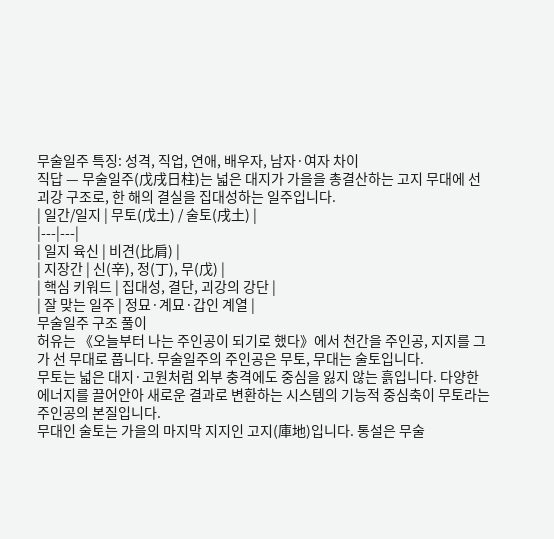무술일주 특징: 성격, 직업, 연애, 배우자, 남자·여자 차이
직답 — 무술일주(戊戌日柱)는 넓은 대지가 가을을 총결산하는 고지 무대에 선 괴강 구조로, 한 해의 결실을 집대성하는 일주입니다.
| 일간/일지 | 무토(戊土) / 술토(戌土) |
|---|---|
| 일지 육신 | 비견(比肩) |
| 지장간 | 신(辛), 정(丁), 무(戊) |
| 핵심 키워드 | 집대성, 결단, 괴강의 강단 |
| 잘 맞는 일주 | 정묘·계묘·갑인 계열 |
무술일주 구조 풀이
허유는 《오늘부터 나는 주인공이 되기로 했다》에서 천간을 주인공, 지지를 그가 선 무대로 풉니다. 무술일주의 주인공은 무토, 무대는 술토입니다.
무토는 넓은 대지·고원처럼 외부 충격에도 중심을 잃지 않는 흙입니다. 다양한 에너지를 끌어안아 새로운 결과로 변환하는 시스템의 기능적 중심축이 무토라는 주인공의 본질입니다.
무대인 술토는 가을의 마지막 지지인 고지(庫地)입니다. 통설은 무술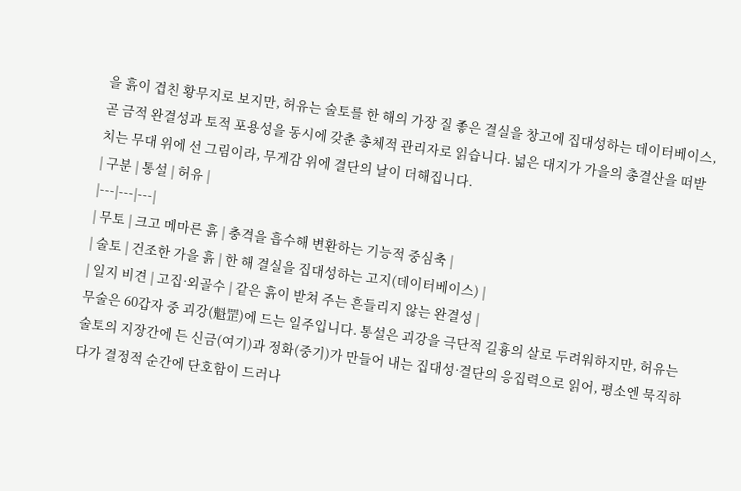을 흙이 겹친 황무지로 보지만, 허유는 술토를 한 해의 가장 질 좋은 결실을 창고에 집대성하는 데이터베이스, 곧 금적 완결성과 토적 포용성을 동시에 갖춘 총체적 관리자로 읽습니다. 넓은 대지가 가을의 총결산을 떠받치는 무대 위에 선 그림이라, 무게감 위에 결단의 날이 더해집니다.
| 구분 | 통설 | 허유 |
|---|---|---|
| 무토 | 크고 메마른 흙 | 충격을 흡수해 변환하는 기능적 중심축 |
| 술토 | 건조한 가을 흙 | 한 해 결실을 집대성하는 고지(데이터베이스) |
| 일지 비견 | 고집·외골수 | 같은 흙이 받쳐 주는 흔들리지 않는 완결성 |
무술은 60갑자 중 괴강(魁罡)에 드는 일주입니다. 통설은 괴강을 극단적 길흉의 살로 두려워하지만, 허유는 술토의 지장간에 든 신금(여기)과 정화(중기)가 만들어 내는 집대성·결단의 응집력으로 읽어, 평소엔 묵직하다가 결정적 순간에 단호함이 드러나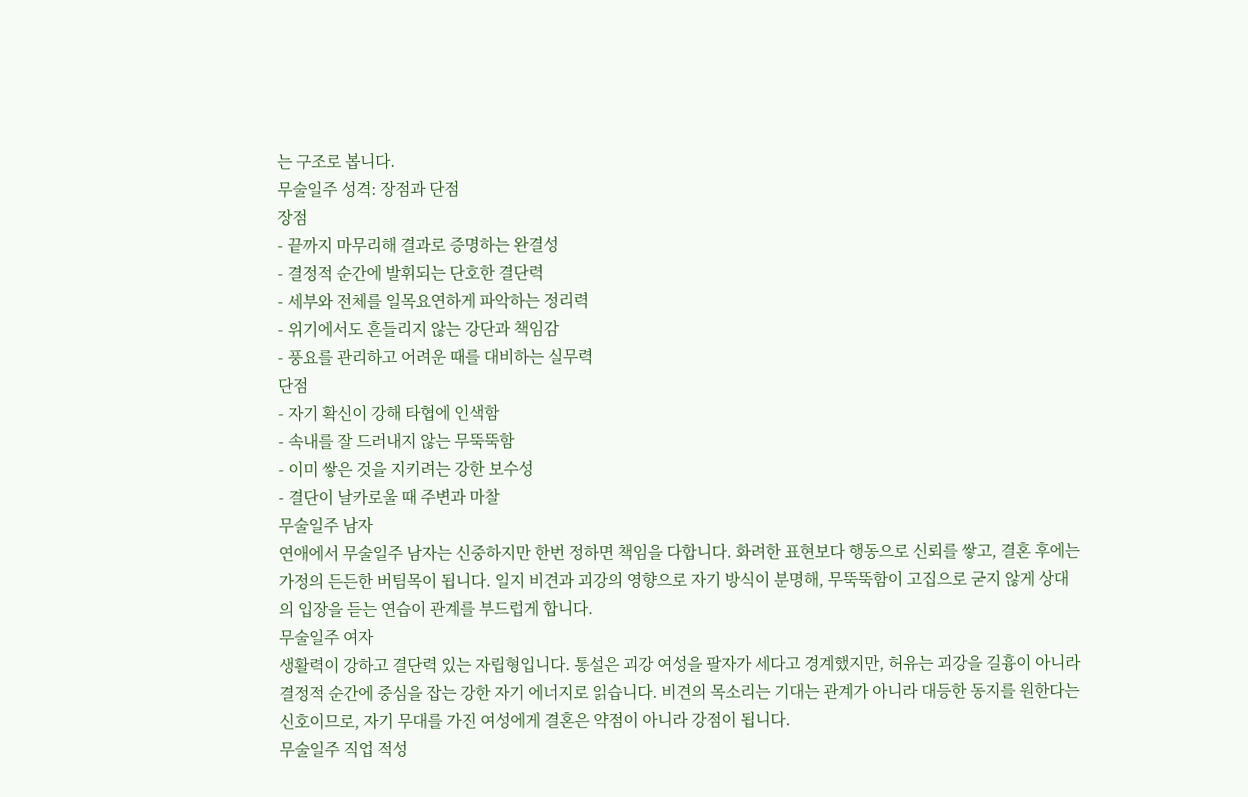는 구조로 봅니다.
무술일주 성격: 장점과 단점
장점
- 끝까지 마무리해 결과로 증명하는 완결성
- 결정적 순간에 발휘되는 단호한 결단력
- 세부와 전체를 일목요연하게 파악하는 정리력
- 위기에서도 흔들리지 않는 강단과 책임감
- 풍요를 관리하고 어려운 때를 대비하는 실무력
단점
- 자기 확신이 강해 타협에 인색함
- 속내를 잘 드러내지 않는 무뚝뚝함
- 이미 쌓은 것을 지키려는 강한 보수성
- 결단이 날카로울 때 주변과 마찰
무술일주 남자
연애에서 무술일주 남자는 신중하지만 한번 정하면 책임을 다합니다. 화려한 표현보다 행동으로 신뢰를 쌓고, 결혼 후에는 가정의 든든한 버팀목이 됩니다. 일지 비견과 괴강의 영향으로 자기 방식이 분명해, 무뚝뚝함이 고집으로 굳지 않게 상대의 입장을 듣는 연습이 관계를 부드럽게 합니다.
무술일주 여자
생활력이 강하고 결단력 있는 자립형입니다. 통설은 괴강 여성을 팔자가 세다고 경계했지만, 허유는 괴강을 길흉이 아니라 결정적 순간에 중심을 잡는 강한 자기 에너지로 읽습니다. 비견의 목소리는 기대는 관계가 아니라 대등한 동지를 원한다는 신호이므로, 자기 무대를 가진 여성에게 결혼은 약점이 아니라 강점이 됩니다.
무술일주 직업 적성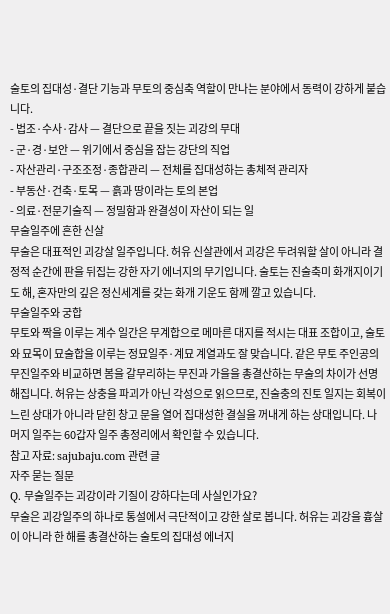술토의 집대성·결단 기능과 무토의 중심축 역할이 만나는 분야에서 동력이 강하게 붙습니다.
- 법조·수사·감사 — 결단으로 끝을 짓는 괴강의 무대
- 군·경·보안 — 위기에서 중심을 잡는 강단의 직업
- 자산관리·구조조정·종합관리 — 전체를 집대성하는 총체적 관리자
- 부동산·건축·토목 — 흙과 땅이라는 토의 본업
- 의료·전문기술직 — 정밀함과 완결성이 자산이 되는 일
무술일주에 흔한 신살
무술은 대표적인 괴강살 일주입니다. 허유 신살관에서 괴강은 두려워할 살이 아니라 결정적 순간에 판을 뒤집는 강한 자기 에너지의 무기입니다. 술토는 진술축미 화개지이기도 해, 혼자만의 깊은 정신세계를 갖는 화개 기운도 함께 깔고 있습니다.
무술일주와 궁합
무토와 짝을 이루는 계수 일간은 무계합으로 메마른 대지를 적시는 대표 조합이고, 술토와 묘목이 묘술합을 이루는 정묘일주·계묘 계열과도 잘 맞습니다. 같은 무토 주인공의 무진일주와 비교하면 봄을 갈무리하는 무진과 가을을 총결산하는 무술의 차이가 선명해집니다. 허유는 상충을 파괴가 아닌 각성으로 읽으므로, 진술충의 진토 일지는 회복이 느린 상대가 아니라 닫힌 창고 문을 열어 집대성한 결실을 꺼내게 하는 상대입니다. 나머지 일주는 60갑자 일주 총정리에서 확인할 수 있습니다.
참고 자료: sajubaju.com 관련 글
자주 묻는 질문
Q. 무술일주는 괴강이라 기질이 강하다는데 사실인가요?
무술은 괴강일주의 하나로 통설에서 극단적이고 강한 살로 봅니다. 허유는 괴강을 흉살이 아니라 한 해를 총결산하는 술토의 집대성 에너지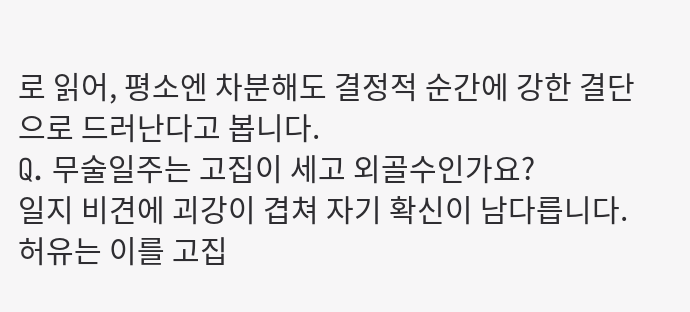로 읽어, 평소엔 차분해도 결정적 순간에 강한 결단으로 드러난다고 봅니다.
Q. 무술일주는 고집이 세고 외골수인가요?
일지 비견에 괴강이 겹쳐 자기 확신이 남다릅니다. 허유는 이를 고집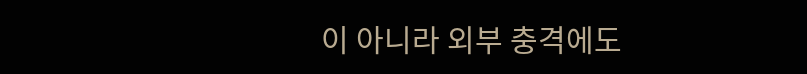이 아니라 외부 충격에도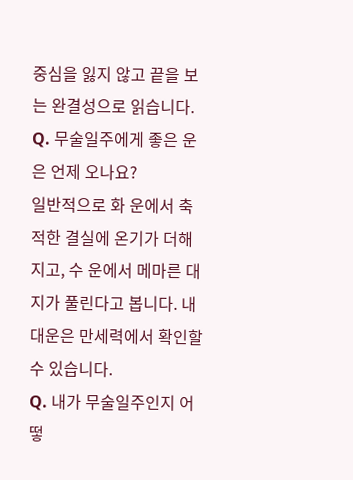중심을 잃지 않고 끝을 보는 완결성으로 읽습니다.
Q. 무술일주에게 좋은 운은 언제 오나요?
일반적으로 화 운에서 축적한 결실에 온기가 더해지고, 수 운에서 메마른 대지가 풀린다고 봅니다. 내 대운은 만세력에서 확인할 수 있습니다.
Q. 내가 무술일주인지 어떻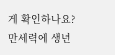게 확인하나요?
만세력에 생년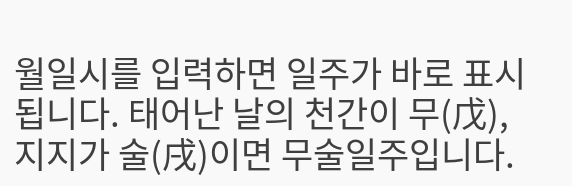월일시를 입력하면 일주가 바로 표시됩니다. 태어난 날의 천간이 무(戊), 지지가 술(戌)이면 무술일주입니다.